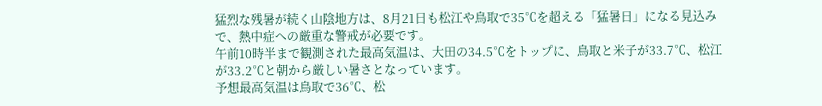猛烈な残暑が続く山陰地方は、8月21日も松江や鳥取で35℃を超える「猛暑日」になる見込みで、熱中症への厳重な警戒が必要です。
午前10時半まで観測された最高気温は、大田の34.5℃をトップに、鳥取と米子が33.7℃、松江が33.2℃と朝から厳しい暑さとなっています。
予想最高気温は鳥取で36℃、松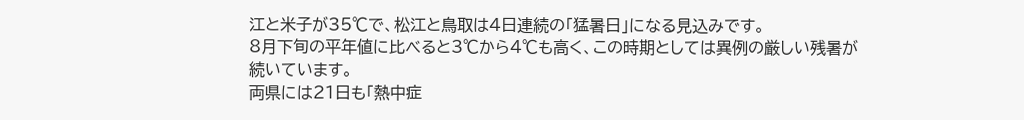江と米子が35℃で、松江と鳥取は4日連続の「猛暑日」になる見込みです。
8月下旬の平年値に比べると3℃から4℃も高く、この時期としては異例の厳しい残暑が続いています。
両県には21日も「熱中症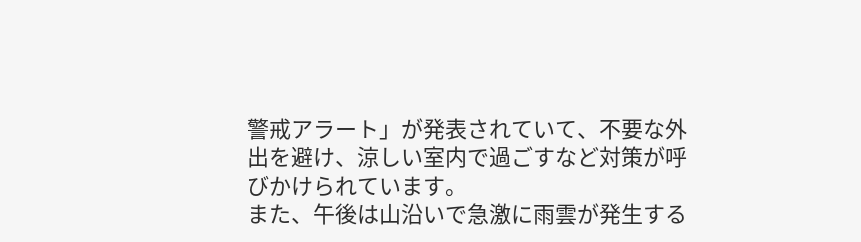警戒アラート」が発表されていて、不要な外出を避け、涼しい室内で過ごすなど対策が呼びかけられています。
また、午後は山沿いで急激に雨雲が発生する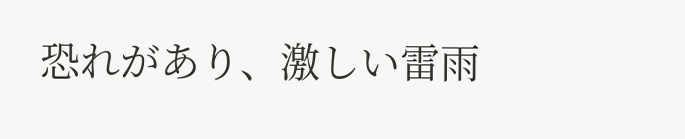恐れがあり、激しい雷雨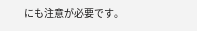にも注意が必要です。